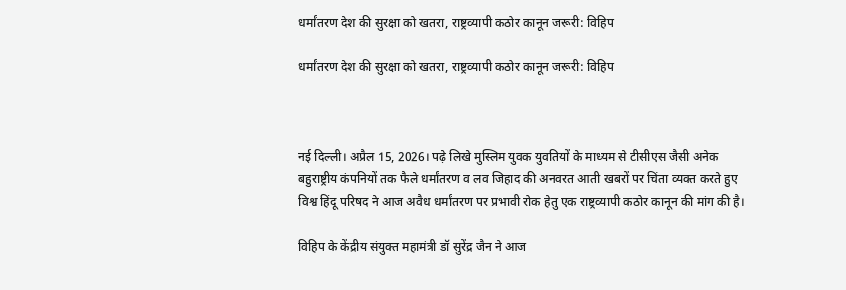धर्मांतरण देश की सुरक्षा को खतरा, राष्ट्रव्यापी कठोर कानून जरूरी: विहिप

धर्मांतरण देश की सुरक्षा को खतरा, राष्ट्रव्यापी कठोर कानून जरूरी: विहिप



नई दिल्ली। अप्रैल 15, 2026। पढ़े लिखे मुस्लिम युवक युवतियों के माध्यम से टीसीएस जैसी अनेक बहुराष्ट्रीय कंपनियों तक फैले धर्मांतरण व लव जिहाद की अनवरत आती खबरों पर चिंता व्यक्त करते हुए विश्व हिंदू परिषद ने आज अवैध धर्मांतरण पर प्रभावी रोक हेतु एक राष्ट्रव्यापी कठोर कानून की मांग की है।

विहिप के केंद्रीय संयुक्त महामंत्री डॉ सुरेंद्र जैन ने आज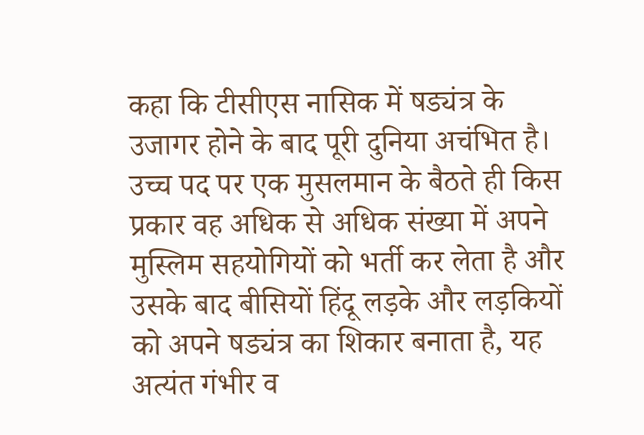कहा कि टीसीएस नासिक में षड्यंत्र के उजागर होने के बाद पूरी दुनिया अचंभित है। उच्च पद पर एक मुसलमान के बैठते ही किस प्रकार वह अधिक से अधिक संख्या में अपने मुस्लिम सहयोगियों को भर्ती कर लेता है और उसके बाद बीसियों हिंदू लड़के और लड़कियों को अपने षड्यंत्र का शिकार बनाता है, यह अत्यंत गंभीर व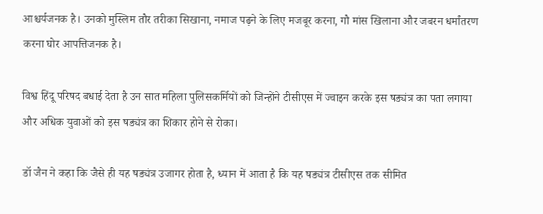आश्चर्यजनक है। उनको मुस्लिम तौर तरीका सिखाना, नमाज पढ़ने के लिए मजबूर करना, गौ मांस खिलाना और जबरन धर्मांतरण करना घोर आपत्तिजनक है।

विश्व हिंदू परिषद बधाई देता है उन सात महिला पुलिसकर्मियों को जिन्होंने टीसीएस में ज्वाइन करके इस षड्यंत्र का पता लगाया और अधिक युवाओं को इस षड्यंत्र का शिकार होने से रोका।

डॉ जैन ने कहा कि जैसे ही यह षड्यंत्र उजागर होता है, ध्यान में आता है कि यह षड्यंत्र टीसीएस तक सीमित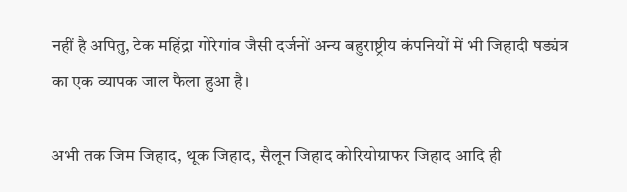नहीं है अपितु, टेक महिंद्रा गोरेगांव जैसी दर्जनों अन्य बहुराष्ट्रीय कंपनियों में भी जिहादी षड्यंत्र का एक व्यापक जाल फैला हुआ है।

अभी तक जिम जिहाद, थूक जिहाद, सैलून जिहाद कोरियोग्राफर जिहाद आदि ही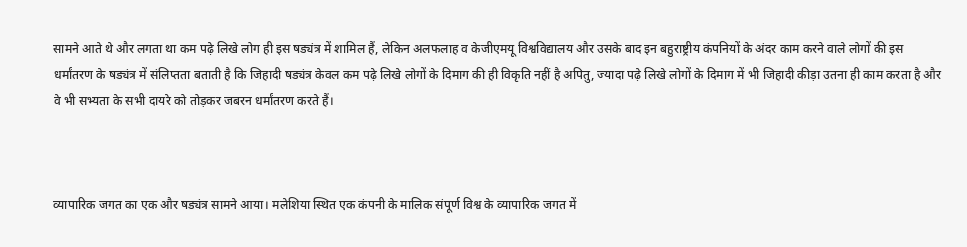सामने आते थे और लगता था कम पढ़े लिखे लोग ही इस षड्यंत्र में शामिल हैं, लेकिन अलफलाह व केजीएमयू विश्वविद्यालय और उसके बाद इन बहुराष्ट्रीय कंपनियों के अंदर काम करने वाले लोगों की इस धर्मांतरण के षड्यंत्र में संलिप्तता बताती है कि जिहादी षड्यंत्र केवल कम पढ़े लिखे लोगों के दिमाग की ही विकृति नहीं है अपितु, ज्यादा पढ़े लिखे लोगों के दिमाग में भी जिहादी कीड़ा उतना ही काम करता है और वे भी सभ्यता के सभी दायरे को तोड़कर जबरन धर्मांतरण करते हैं।



व्यापारिक जगत का एक और षड्यंत्र सामने आया। मलेशिया स्थित एक कंपनी के मालिक संपूर्ण विश्व के व्यापारिक जगत में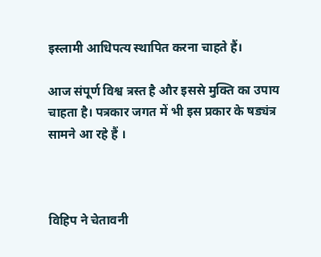इस्लामी आधिपत्य स्थापित करना चाहते हैं।

आज संपूर्ण विश्व त्रस्त है और इससे मुक्ति का उपाय चाहता है। पत्रकार जगत में भी इस प्रकार के षड्यंत्र सामने आ रहे हैं ।



विहिप ने चेतावनी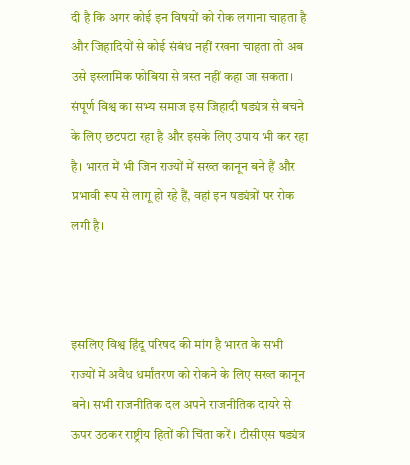दी है कि अगर कोई इन विषयों को रोक लगाना चाहता है और जिहादियों से कोई संबंध नहीं रखना चाहता तो अब उसे इस्लामिक फोबिया से त्रस्त नहीं कहा जा सकता। संपूर्ण विश्व का सभ्य समाज इस जिहादी षड्यंत्र से बचने के लिए छटपटा रहा है और इसके लिए उपाय भी कर रहा है। भारत में भी जिन राज्यों में सख्त कानून बने हैं और प्रभावी रूप से लागू हो रहे हैं, वहां इन षड्यंत्रों पर रोक लगी है।



इसलिए विश्व हिंदू परिषद की मांग है भारत के सभी राज्यों में अवैध धर्मांतरण को रोकने के लिए सख्त कानून बने। सभी राजनीतिक दल अपने राजनीतिक दायरे से ऊपर उठकर राष्ट्रीय हितों की चिंता करें । टीसीएस षड्यंत्र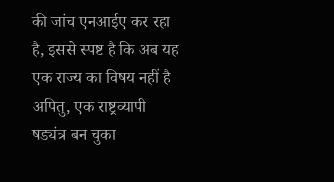की जांच एनआईए कर रहा है, इससे स्पष्ट है कि अब यह एक राज्य का विषय नहीं है अपितु, एक राष्ट्रव्यापी षड्यंत्र बन चुका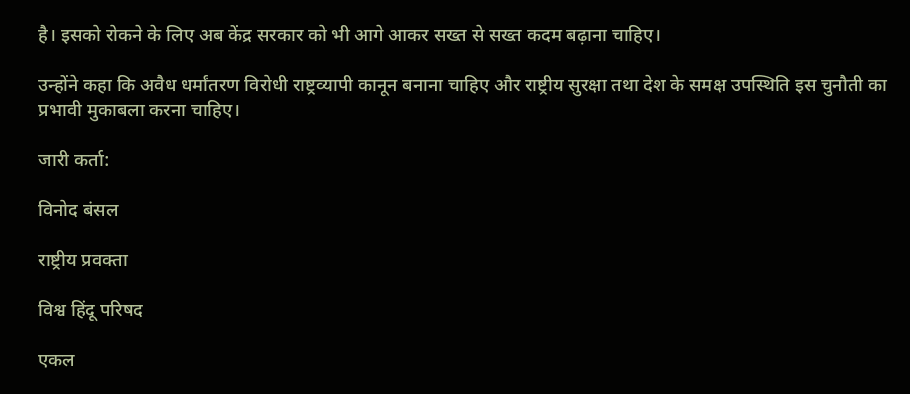है। इसको रोकने के लिए अब केंद्र सरकार को भी आगे आकर सख्त से सख्त कदम बढ़ाना चाहिए।

उन्होंने कहा कि अवैध धर्मांतरण विरोधी राष्ट्रव्यापी कानून बनाना चाहिए और राष्ट्रीय सुरक्षा तथा देश के समक्ष उपस्थिति इस चुनौती का प्रभावी मुकाबला करना चाहिए।

जारी कर्ता:

विनोद बंसल

राष्ट्रीय प्रवक्ता

विश्व हिंदू परिषद

एकल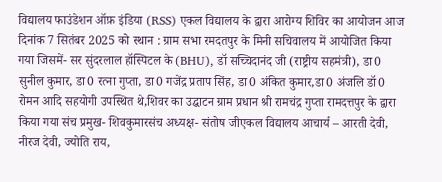विद्यालय फाउंडेशन ऑफ़ इंडिया (RSS) एकल विद्यालय के द्वारा आरोग्य शिविर का आयोजन आज दिनांक 7 सितंबर 2025 को स्थान : ग्राम सभा रमदतपुर के मिनी सचिवालय में आयोजित किया गया जिसमें- सर सुंदरलाल हॉस्पिटल के (BHU), डॉ सच्चिदानंद जी (राष्ट्रीय सहमंत्री), डा0 सुनील कुमार, डा0 रत्ना गुप्ता, डा0 गजेंद्र प्रताप सिंह, डा0 अंकित कुमार,डा0 अंजलि डॉ0 रोमन आदि सहयोगी उपस्थित थे,शिवर का उद्घाटन ग्राम प्रधान श्री रामचंद्र गुप्ता रामदत्तपुर के द्वारा किया गया संच प्रमुख- शिवकुमारसंच अध्यक्ष- संतोष जीएकल विद्यालय आचार्य – आरती देवी, नीरज देवी, ज्योति राय,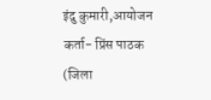इंदु कुमारी,आयोजन कर्ता- प्रिंस पाठक (जिला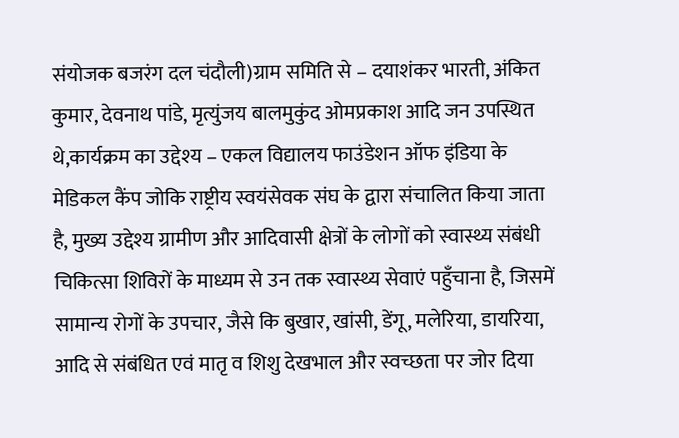संयोजक बजरंग दल चंदौली)ग्राम समिति से – दयाशंकर भारती, अंकित कुमार, देवनाथ पांडे, मृत्युंजय बालमुकुंद ओमप्रकाश आदि जन उपस्थित थे,कार्यक्रम का उद्देश्य – एकल विद्यालय फाउंडेशन ऑफ इंडिया के मेडिकल कैंप जोकि राष्ट्रीय स्वयंसेवक संघ के द्वारा संचालित किया जाता है, मुख्य उद्देश्य ग्रामीण और आदिवासी क्षेत्रों के लोगों को स्वास्थ्य संबंधी चिकित्सा शिविरों के माध्यम से उन तक स्वास्थ्य सेवाएं पहुँचाना है, जिसमें सामान्य रोगों के उपचार, जैसे कि बुखार, खांसी, डेंगू, मलेरिया, डायरिया, आदि से संबंधित एवं मातृ व शिशु देखभाल और स्वच्छता पर जोर दिया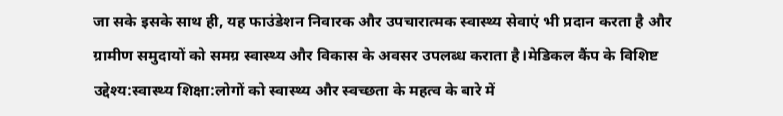जा सके इसके साथ ही, यह फाउंडेशन निवारक और उपचारात्मक स्वास्थ्य सेवाएं भी प्रदान करता है और ग्रामीण समुदायों को समग्र स्वास्थ्य और विकास के अवसर उपलब्ध कराता है।मेडिकल कैंप के विशिष्ट उद्देश्य:स्वास्थ्य शिक्षा:लोगों को स्वास्थ्य और स्वच्छता के महत्व के बारे में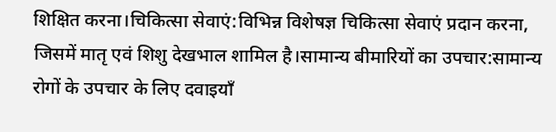शिक्षित करना।चिकित्सा सेवाएं:विभिन्न विशेषज्ञ चिकित्सा सेवाएं प्रदान करना, जिसमें मातृ एवं शिशु देखभाल शामिल है।सामान्य बीमारियों का उपचार:सामान्य रोगों के उपचार के लिए दवाइयाँ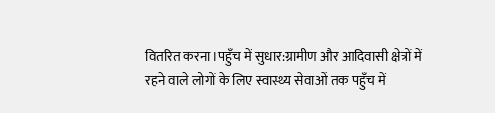वितरित करना।पहुँच में सुधार:ग्रामीण और आदिवासी क्षेत्रों में रहने वाले लोगों के लिए स्वास्थ्य सेवाओं तक पहुँच में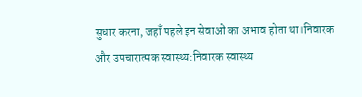सुधार करना, जहाँ पहले इन सेवाओं का अभाव होता था।निवारक और उपचारात्मक स्वास्थ्य:निवारक स्वास्थ्य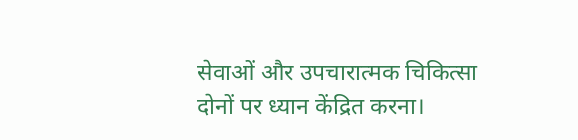सेवाओं और उपचारात्मक चिकित्सा दोनों पर ध्यान केंद्रित करना।